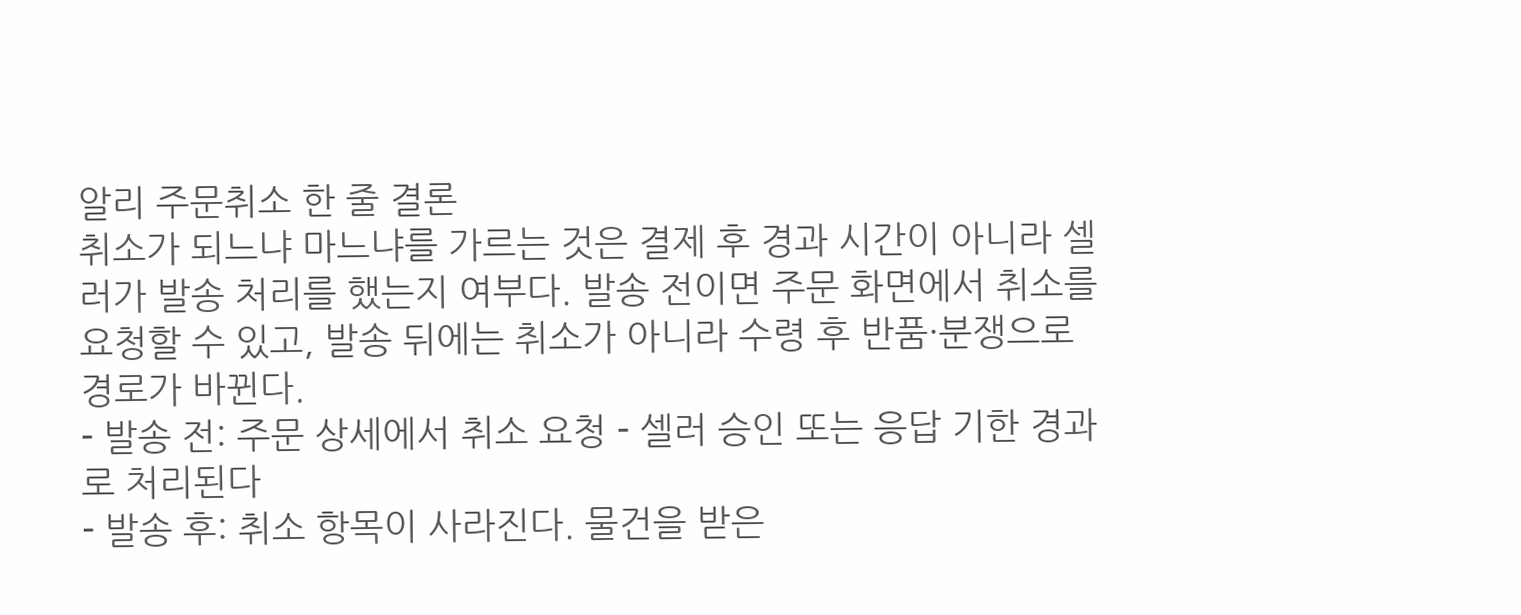알리 주문취소 한 줄 결론
취소가 되느냐 마느냐를 가르는 것은 결제 후 경과 시간이 아니라 셀러가 발송 처리를 했는지 여부다. 발송 전이면 주문 화면에서 취소를 요청할 수 있고, 발송 뒤에는 취소가 아니라 수령 후 반품·분쟁으로 경로가 바뀐다.
- 발송 전: 주문 상세에서 취소 요청 - 셀러 승인 또는 응답 기한 경과로 처리된다
- 발송 후: 취소 항목이 사라진다. 물건을 받은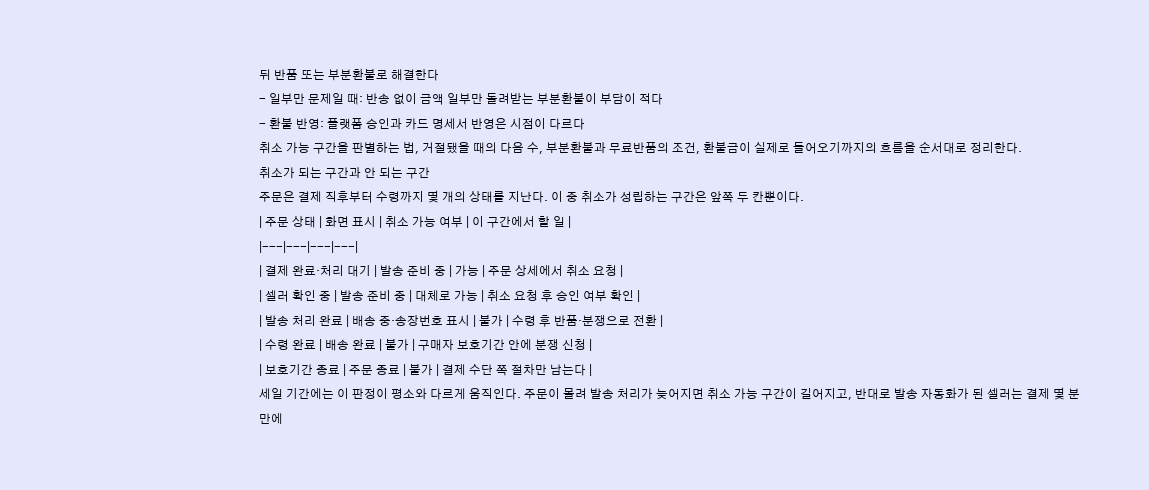뒤 반품 또는 부분환불로 해결한다
- 일부만 문제일 때: 반송 없이 금액 일부만 돌려받는 부분환불이 부담이 적다
- 환불 반영: 플랫폼 승인과 카드 명세서 반영은 시점이 다르다
취소 가능 구간을 판별하는 법, 거절됐을 때의 다음 수, 부분환불과 무료반품의 조건, 환불금이 실제로 들어오기까지의 흐름을 순서대로 정리한다.
취소가 되는 구간과 안 되는 구간
주문은 결제 직후부터 수령까지 몇 개의 상태를 지난다. 이 중 취소가 성립하는 구간은 앞쪽 두 칸뿐이다.
| 주문 상태 | 화면 표시 | 취소 가능 여부 | 이 구간에서 할 일 |
|---|---|---|---|
| 결제 완료·처리 대기 | 발송 준비 중 | 가능 | 주문 상세에서 취소 요청 |
| 셀러 확인 중 | 발송 준비 중 | 대체로 가능 | 취소 요청 후 승인 여부 확인 |
| 발송 처리 완료 | 배송 중·송장번호 표시 | 불가 | 수령 후 반품·분쟁으로 전환 |
| 수령 완료 | 배송 완료 | 불가 | 구매자 보호기간 안에 분쟁 신청 |
| 보호기간 종료 | 주문 종료 | 불가 | 결제 수단 쪽 절차만 남는다 |
세일 기간에는 이 판정이 평소와 다르게 움직인다. 주문이 몰려 발송 처리가 늦어지면 취소 가능 구간이 길어지고, 반대로 발송 자동화가 된 셀러는 결제 몇 분 만에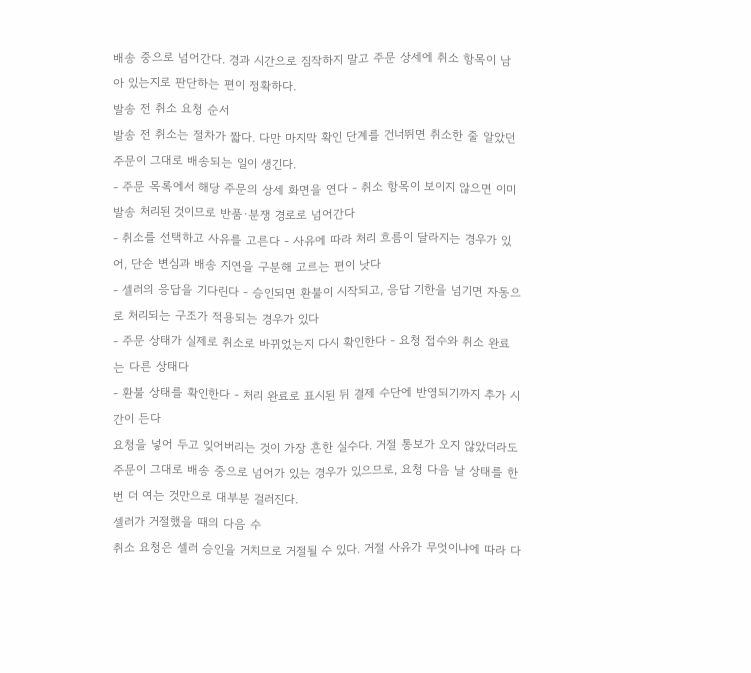배송 중으로 넘어간다. 경과 시간으로 짐작하지 말고 주문 상세에 취소 항목이 남아 있는지로 판단하는 편이 정확하다.
발송 전 취소 요청 순서
발송 전 취소는 절차가 짧다. 다만 마지막 확인 단계를 건너뛰면 취소한 줄 알았던 주문이 그대로 배송되는 일이 생긴다.
- 주문 목록에서 해당 주문의 상세 화면을 연다 - 취소 항목이 보이지 않으면 이미 발송 처리된 것이므로 반품·분쟁 경로로 넘어간다
- 취소를 선택하고 사유를 고른다 - 사유에 따라 처리 흐름이 달라지는 경우가 있어, 단순 변심과 배송 지연을 구분해 고르는 편이 낫다
- 셀러의 응답을 기다린다 - 승인되면 환불이 시작되고, 응답 기한을 넘기면 자동으로 처리되는 구조가 적용되는 경우가 있다
- 주문 상태가 실제로 취소로 바뀌었는지 다시 확인한다 - 요청 접수와 취소 완료는 다른 상태다
- 환불 상태를 확인한다 - 처리 완료로 표시된 뒤 결제 수단에 반영되기까지 추가 시간이 든다
요청을 넣어 두고 잊어버리는 것이 가장 흔한 실수다. 거절 통보가 오지 않았더라도 주문이 그대로 배송 중으로 넘어가 있는 경우가 있으므로, 요청 다음 날 상태를 한 번 더 여는 것만으로 대부분 걸러진다.
셀러가 거절했을 때의 다음 수
취소 요청은 셀러 승인을 거치므로 거절될 수 있다. 거절 사유가 무엇이냐에 따라 다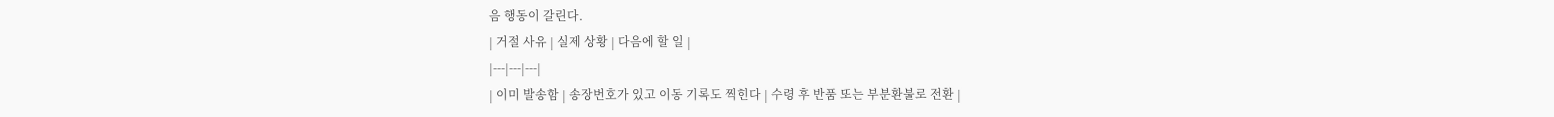음 행동이 갈린다.
| 거절 사유 | 실제 상황 | 다음에 할 일 |
|---|---|---|
| 이미 발송함 | 송장번호가 있고 이동 기록도 찍힌다 | 수령 후 반품 또는 부분환불로 전환 |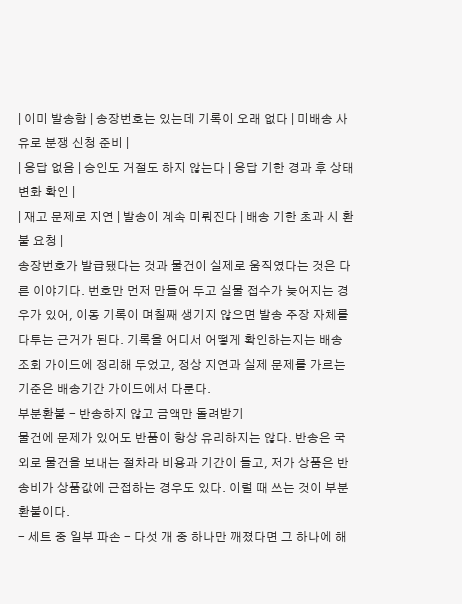| 이미 발송함 | 송장번호는 있는데 기록이 오래 없다 | 미배송 사유로 분쟁 신청 준비 |
| 응답 없음 | 승인도 거절도 하지 않는다 | 응답 기한 경과 후 상태 변화 확인 |
| 재고 문제로 지연 | 발송이 계속 미뤄진다 | 배송 기한 초과 시 환불 요청 |
송장번호가 발급됐다는 것과 물건이 실제로 움직였다는 것은 다른 이야기다. 번호만 먼저 만들어 두고 실물 접수가 늦어지는 경우가 있어, 이동 기록이 며칠째 생기지 않으면 발송 주장 자체를 다투는 근거가 된다. 기록을 어디서 어떻게 확인하는지는 배송조회 가이드에 정리해 두었고, 정상 지연과 실제 문제를 가르는 기준은 배송기간 가이드에서 다룬다.
부분환불 - 반송하지 않고 금액만 돌려받기
물건에 문제가 있어도 반품이 항상 유리하지는 않다. 반송은 국외로 물건을 보내는 절차라 비용과 기간이 들고, 저가 상품은 반송비가 상품값에 근접하는 경우도 있다. 이럴 때 쓰는 것이 부분환불이다.
- 세트 중 일부 파손 - 다섯 개 중 하나만 깨졌다면 그 하나에 해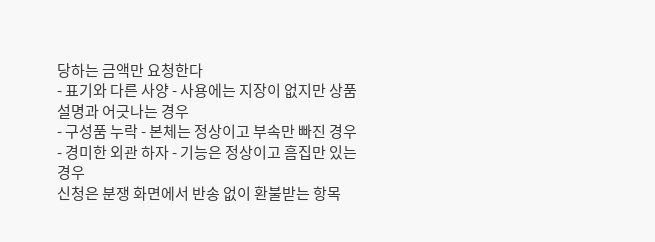당하는 금액만 요청한다
- 표기와 다른 사양 - 사용에는 지장이 없지만 상품 설명과 어긋나는 경우
- 구성품 누락 - 본체는 정상이고 부속만 빠진 경우
- 경미한 외관 하자 - 기능은 정상이고 흠집만 있는 경우
신청은 분쟁 화면에서 반송 없이 환불받는 항목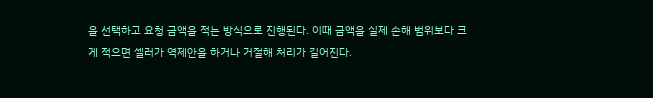을 선택하고 요청 금액을 적는 방식으로 진행된다. 이때 금액을 실제 손해 범위보다 크게 적으면 셀러가 역제안을 하거나 거절해 처리가 길어진다.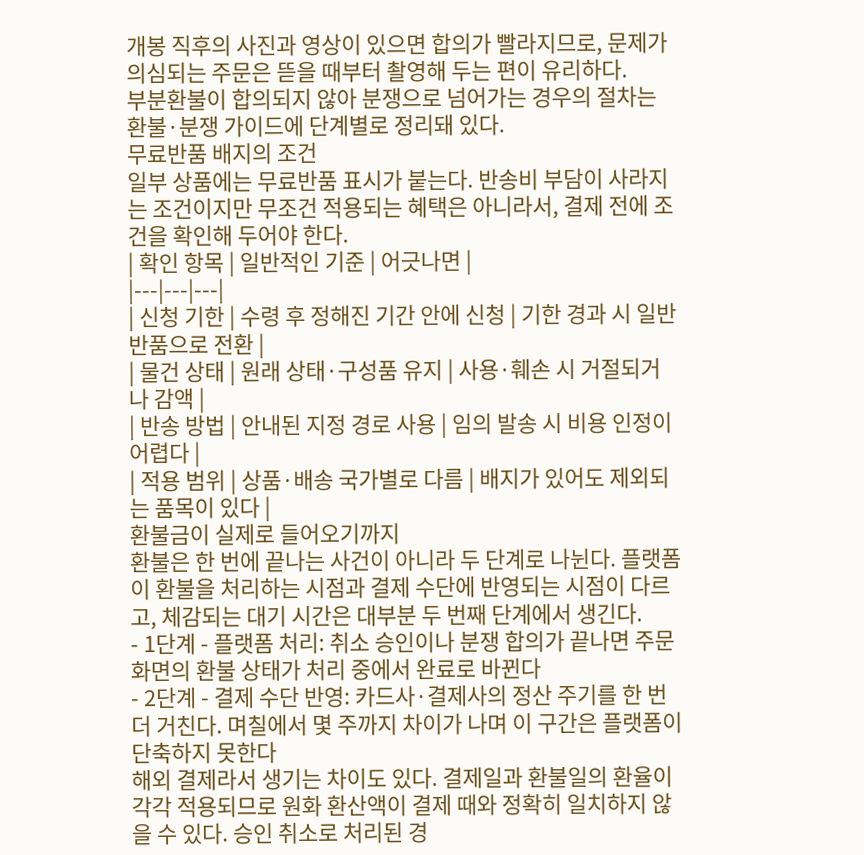개봉 직후의 사진과 영상이 있으면 합의가 빨라지므로, 문제가 의심되는 주문은 뜯을 때부터 촬영해 두는 편이 유리하다.
부분환불이 합의되지 않아 분쟁으로 넘어가는 경우의 절차는 환불·분쟁 가이드에 단계별로 정리돼 있다.
무료반품 배지의 조건
일부 상품에는 무료반품 표시가 붙는다. 반송비 부담이 사라지는 조건이지만 무조건 적용되는 혜택은 아니라서, 결제 전에 조건을 확인해 두어야 한다.
| 확인 항목 | 일반적인 기준 | 어긋나면 |
|---|---|---|
| 신청 기한 | 수령 후 정해진 기간 안에 신청 | 기한 경과 시 일반 반품으로 전환 |
| 물건 상태 | 원래 상태·구성품 유지 | 사용·훼손 시 거절되거나 감액 |
| 반송 방법 | 안내된 지정 경로 사용 | 임의 발송 시 비용 인정이 어렵다 |
| 적용 범위 | 상품·배송 국가별로 다름 | 배지가 있어도 제외되는 품목이 있다 |
환불금이 실제로 들어오기까지
환불은 한 번에 끝나는 사건이 아니라 두 단계로 나뉜다. 플랫폼이 환불을 처리하는 시점과 결제 수단에 반영되는 시점이 다르고, 체감되는 대기 시간은 대부분 두 번째 단계에서 생긴다.
- 1단계 - 플랫폼 처리: 취소 승인이나 분쟁 합의가 끝나면 주문 화면의 환불 상태가 처리 중에서 완료로 바뀐다
- 2단계 - 결제 수단 반영: 카드사·결제사의 정산 주기를 한 번 더 거친다. 며칠에서 몇 주까지 차이가 나며 이 구간은 플랫폼이 단축하지 못한다
해외 결제라서 생기는 차이도 있다. 결제일과 환불일의 환율이 각각 적용되므로 원화 환산액이 결제 때와 정확히 일치하지 않을 수 있다. 승인 취소로 처리된 경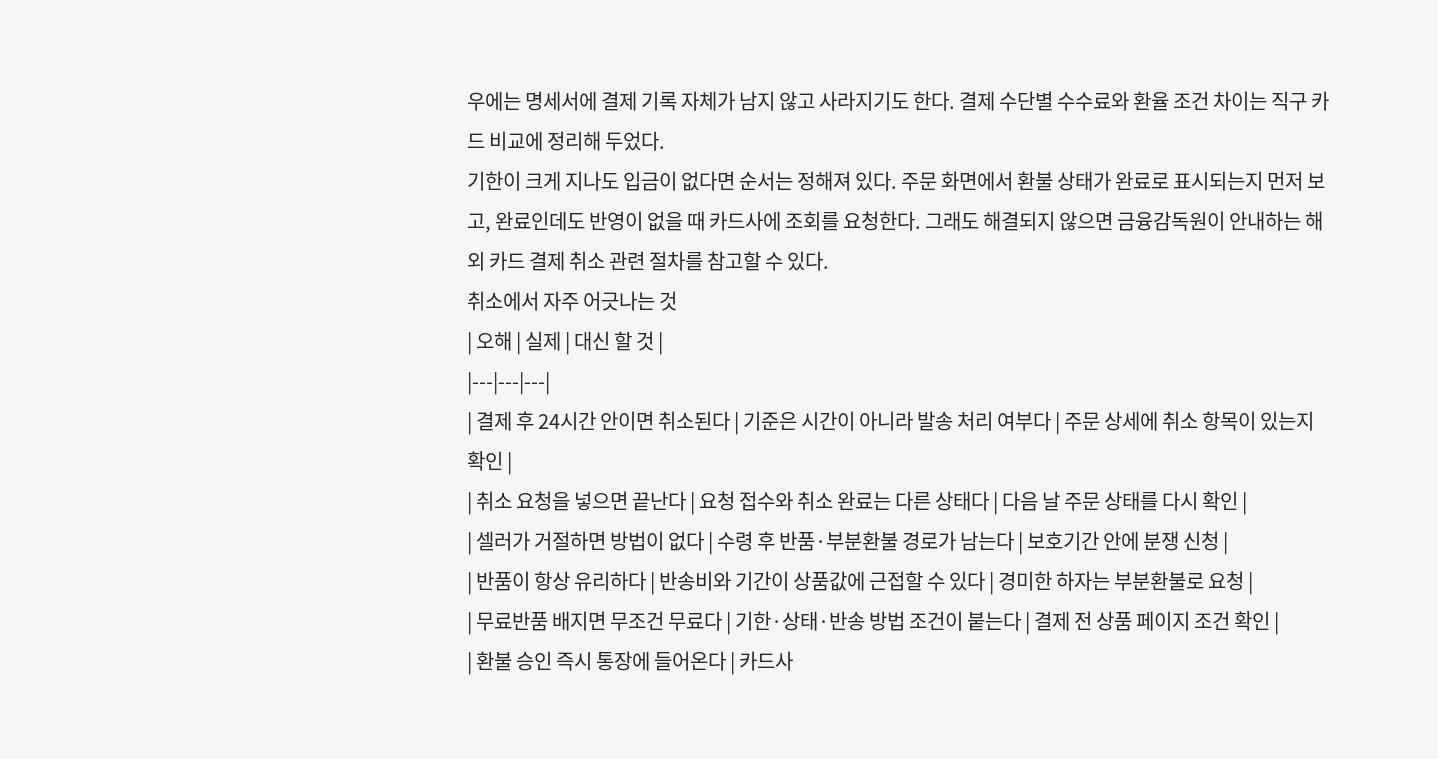우에는 명세서에 결제 기록 자체가 남지 않고 사라지기도 한다. 결제 수단별 수수료와 환율 조건 차이는 직구 카드 비교에 정리해 두었다.
기한이 크게 지나도 입금이 없다면 순서는 정해져 있다. 주문 화면에서 환불 상태가 완료로 표시되는지 먼저 보고, 완료인데도 반영이 없을 때 카드사에 조회를 요청한다. 그래도 해결되지 않으면 금융감독원이 안내하는 해외 카드 결제 취소 관련 절차를 참고할 수 있다.
취소에서 자주 어긋나는 것
| 오해 | 실제 | 대신 할 것 |
|---|---|---|
| 결제 후 24시간 안이면 취소된다 | 기준은 시간이 아니라 발송 처리 여부다 | 주문 상세에 취소 항목이 있는지 확인 |
| 취소 요청을 넣으면 끝난다 | 요청 접수와 취소 완료는 다른 상태다 | 다음 날 주문 상태를 다시 확인 |
| 셀러가 거절하면 방법이 없다 | 수령 후 반품·부분환불 경로가 남는다 | 보호기간 안에 분쟁 신청 |
| 반품이 항상 유리하다 | 반송비와 기간이 상품값에 근접할 수 있다 | 경미한 하자는 부분환불로 요청 |
| 무료반품 배지면 무조건 무료다 | 기한·상태·반송 방법 조건이 붙는다 | 결제 전 상품 페이지 조건 확인 |
| 환불 승인 즉시 통장에 들어온다 | 카드사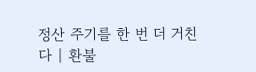정산 주기를 한 번 더 거친다 | 환불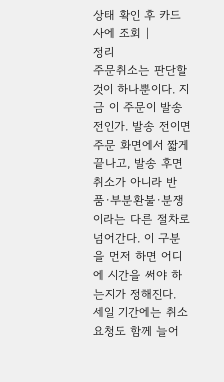상태 확인 후 카드사에 조회 |
정리
주문취소는 판단할 것이 하나뿐이다. 지금 이 주문이 발송 전인가. 발송 전이면 주문 화면에서 짧게 끝나고, 발송 후면 취소가 아니라 반품·부분환불·분쟁이라는 다른 절차로 넘어간다. 이 구분을 먼저 하면 어디에 시간을 써야 하는지가 정해진다.
세일 기간에는 취소 요청도 함께 늘어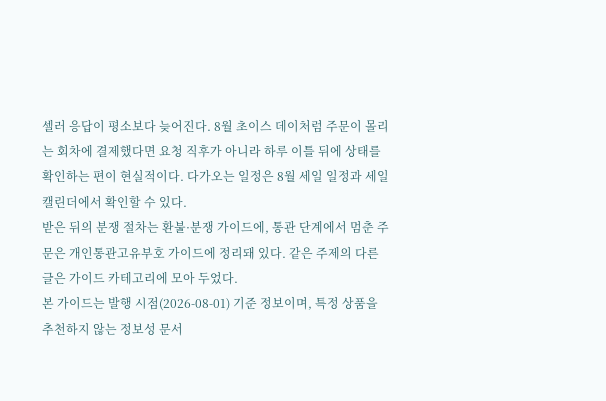셀러 응답이 평소보다 늦어진다. 8월 초이스 데이처럼 주문이 몰리는 회차에 결제했다면 요청 직후가 아니라 하루 이틀 뒤에 상태를 확인하는 편이 현실적이다. 다가오는 일정은 8월 세일 일정과 세일 캘린더에서 확인할 수 있다.
받은 뒤의 분쟁 절차는 환불·분쟁 가이드에, 통관 단계에서 멈춘 주문은 개인통관고유부호 가이드에 정리돼 있다. 같은 주제의 다른 글은 가이드 카테고리에 모아 두었다.
본 가이드는 발행 시점(2026-08-01) 기준 정보이며, 특정 상품을 추천하지 않는 정보성 문서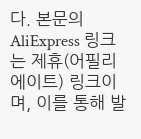다. 본문의 AliExpress 링크는 제휴(어필리에이트) 링크이며, 이를 통해 발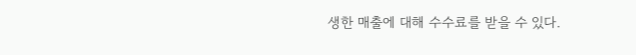생한 매출에 대해 수수료를 받을 수 있다.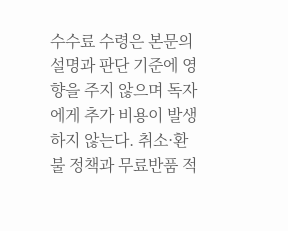수수료 수령은 본문의 설명과 판단 기준에 영향을 주지 않으며 독자에게 추가 비용이 발생하지 않는다. 취소·환불 정책과 무료반품 적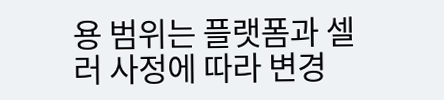용 범위는 플랫폼과 셀러 사정에 따라 변경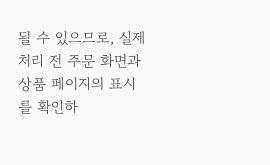될 수 있으므로, 실제 처리 전 주문 화면과 상품 페이지의 표시를 확인하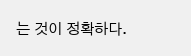는 것이 정확하다.